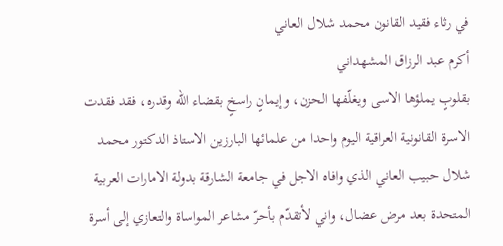في رثاء فقيد القانون محمد شلال العاني
أكرم عبد الرزاق المشهداني
بقلوبٍ يملؤها الاسى ويغلّفها الحزن، وإيمانٍ راسخٍ بقضاء الله وقدره، فقد فقدت الاسرة القانونية العراقية اليوم واحدا من علمائها البارزين الاستاذ الدكتور محمد شلال حبيب العاني الذي وافاه الاجل في جامعة الشارقة بدولة الامارات العربية المتحدة بعد مرض عضال، واني لأتقدّم بأحرّ مشاعر المواساة والتعازي إلى أسرة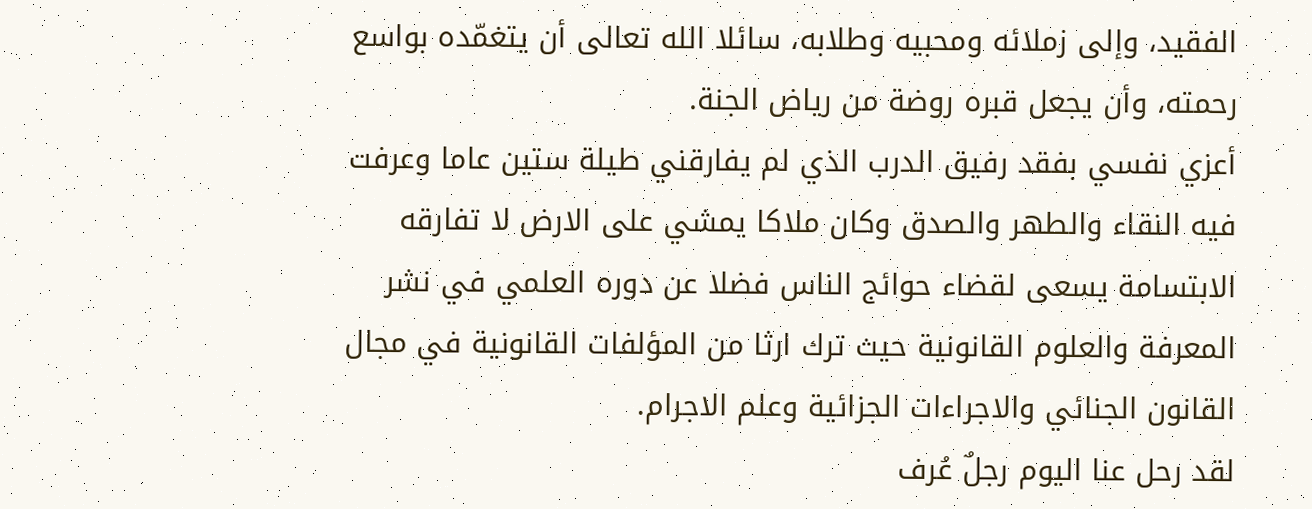الفقيد، وإلى زملائه ومحبيه وطلابه، سائلا الله تعالى أن يتغمّده بواسع رحمته، وأن يجعل قبره روضة من رياض الجنة.
أعزي نفسي بفقد رفيق الدرب الذي لم يفارقني طيلة ستين عاما وعرفت فيه النقاء والطهر والصدق وكان ملاكا يمشي على الارض لا تفارقه الابتسامة يسعى لقضاء حوائج الناس فضلا عن دوره العلمي في نشر المعرفة والعلوم القانونية حيث ترك ارثا من المؤلفات القانونية في مجال القانون الجنائي والاجراءات الجزائية وعلم الاجرام.
لقد رحل عنا اليوم رجلٌ عُرف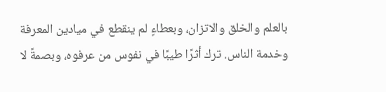بالعلم والخلق والاتزان، وبعطاءٍ لم ينقطع في ميادين المعرفة وخدمة الناس. ترك أثرًا طيبًا في نفوس من عرفوه، وبصمةً لا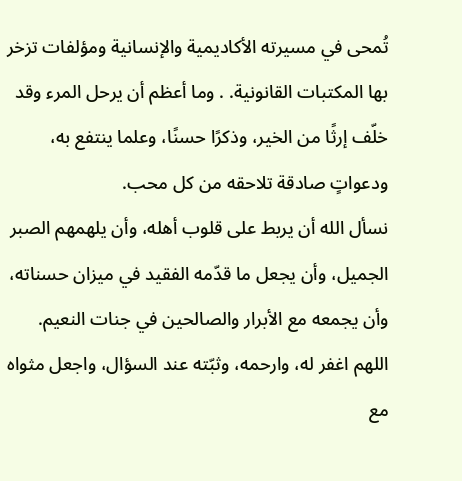تُمحى في مسيرته الأكاديمية والإنسانية ومؤلفات تزخر بها المكتبات القانونية. . وما أعظم أن يرحل المرء وقد خلّف إرثًا من الخير، وذكرًا حسنًا، وعلما ينتفع به، ودعواتٍ صادقة تلاحقه من كل محب.
نسأل الله أن يربط على قلوب أهله، وأن يلهمهم الصبر الجميل، وأن يجعل ما قدّمه الفقيد في ميزان حسناته، وأن يجمعه مع الأبرار والصالحين في جنات النعيم.
اللهم اغفر له، وارحمه، وثبّته عند السؤال، واجعل مثواه مع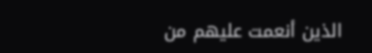الذين أنعمت عليهم من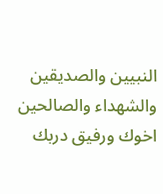النبيين والصديقين والشهداء والصالحين
اخوك ورفيق دربك